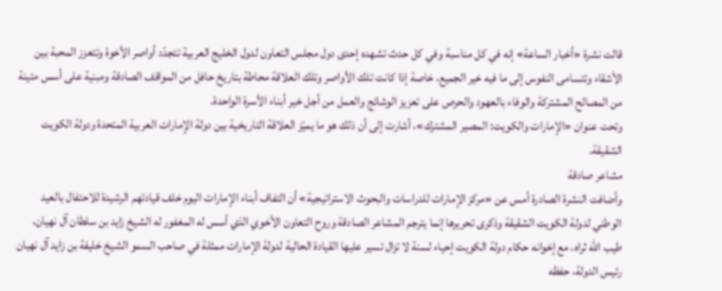قالت نشرة «أخبار الساعة» إنه في كل مناسبة وفي كل حدث تشهده إحدى دول مجلس التعاون لدول الخليج العربية تتجدّد أواصر الأخوة وتتعزز المحبة بين الأشقاء وتتسامى النفوس إلى ما فيه خير الجميع، خاصة إذا كانت تلك الأواصر وتلك العلاقة محاطة بتاريخ حافل من المواقف الصادقة ومبنية على أسس متينة من المصالح المشتركة والوفاء بالعهود والحرص على تعزيز الوشائج والعمل من أجل خير أبناء الأسرة الواحدة.
وتحت عنوان «الإمارات والكويت: المصير المشترك»، أشارت إلى أن ذلك هو ما يميّز العلاقة التاريخية بين دولة الإمارات العربية المتحدة ودولة الكويت الشقيقة.
مشاعر صادقة
وأضافت النشرة الصادرة أمس عن «مركز الإمارات للدراسات والبحوث الاستراتيجية» أن التفاف أبناء الإمارات اليوم خلف قيادتهم الرشيدة للاحتفال بالعيد الوطني لدولة الكويت الشقيقة وذكرى تحريرها إنما يترجم المشاعر الصادقة وروح التعاون الأخوي الذي أسس له المغفور له الشيخ زايد بن سلطان آل نهيان، طيب الله ثراه، مع إخوانه حكام دولة الكويت إحياء لسنة لا تزال تسير عليها القيادة الحالية لدولة الإمارات ممثلة في صاحب السمو الشيخ خليفة بن زايد آل نهيان رئيس الدولة، حفظه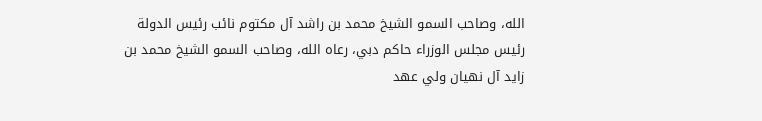الله، وصاحب السمو الشيخ محمد بن راشد آل مكتوم نائب رئيس الدولة رئيس مجلس الوزراء حاكم دبي، رعاه الله، وصاحب السمو الشيخ محمد بن زايد آل نهيان ولي عهد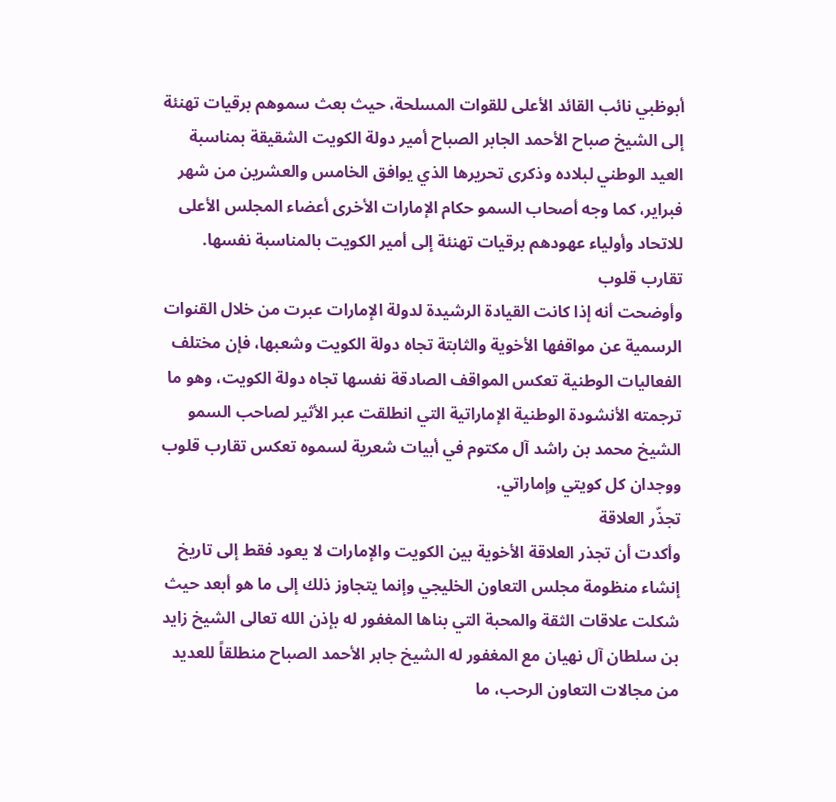أبوظبي نائب القائد الأعلى للقوات المسلحة، حيث بعث سموهم برقيات تهنئة إلى الشيخ صباح الأحمد الجابر الصباح أمير دولة الكويت الشقيقة بمناسبة العيد الوطني لبلاده وذكرى تحريرها الذي يوافق الخامس والعشرين من شهر فبراير، كما وجه أصحاب السمو حكام الإمارات الأخرى أعضاء المجلس الأعلى للاتحاد وأولياء عهودهم برقيات تهنئة إلى أمير الكويت بالمناسبة نفسها.
تقارب قلوب
وأوضحت أنه إذا كانت القيادة الرشيدة لدولة الإمارات عبرت من خلال القنوات الرسمية عن مواقفها الأخوية والثابتة تجاه دولة الكويت وشعبها، فإن مختلف الفعاليات الوطنية تعكس المواقف الصادقة نفسها تجاه دولة الكويت، وهو ما ترجمته الأنشودة الوطنية الإماراتية التي انطلقت عبر الأثير لصاحب السمو الشيخ محمد بن راشد آل مكتوم في أبيات شعرية لسموه تعكس تقارب قلوب ووجدان كل كويتي وإماراتي.
تجذّر العلاقة
وأكدت أن تجذر العلاقة الأخوية بين الكويت والإمارات لا يعود فقط إلى تاريخ إنشاء منظومة مجلس التعاون الخليجي وإنما يتجاوز ذلك إلى ما هو أبعد حيث شكلت علاقات الثقة والمحبة التي بناها المغفور له بإذن الله تعالى الشيخ زايد بن سلطان آل نهيان مع المغفور له الشيخ جابر الأحمد الصباح منطلقاً للعديد من مجالات التعاون الرحب، ما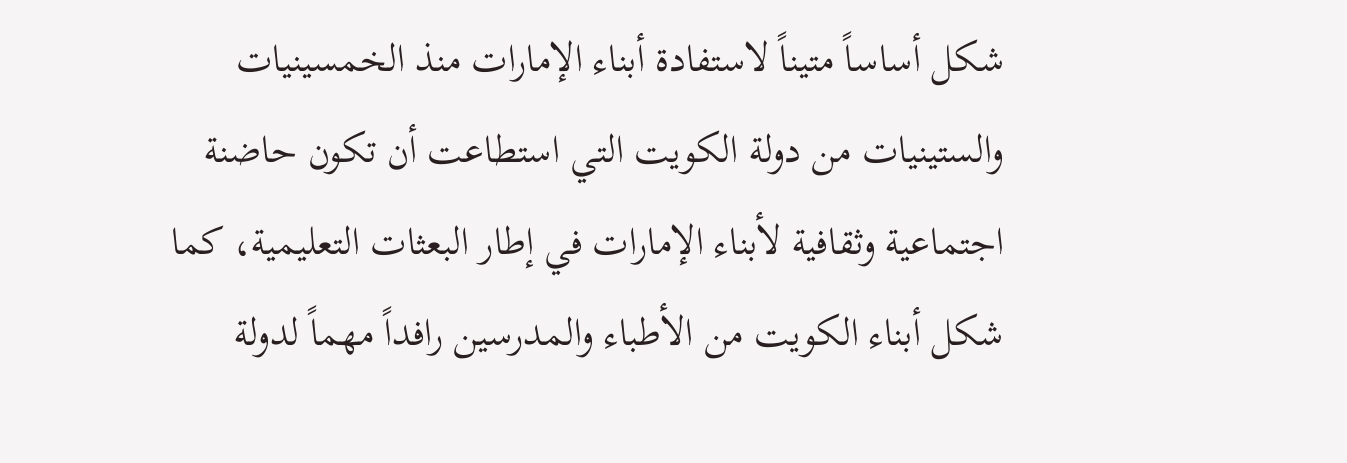شكل أساساً متيناً لاستفادة أبناء الإمارات منذ الخمسينيات والستينيات من دولة الكويت التي استطاعت أن تكون حاضنة اجتماعية وثقافية لأبناء الإمارات في إطار البعثات التعليمية، كما شكل أبناء الكويت من الأطباء والمدرسين رافداً مهماً لدولة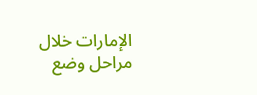الإمارات خلال مراحل وضع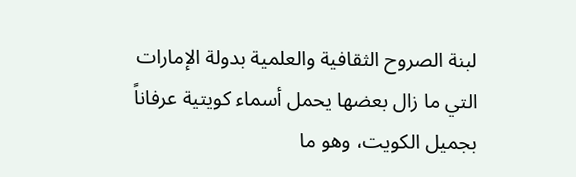لبنة الصروح الثقافية والعلمية بدولة الإمارات التي ما زال بعضها يحمل أسماء كويتية عرفاناً بجميل الكويت، وهو ما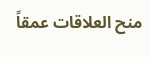منح العلاقات عمقاً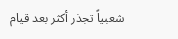شعبياً تجذر أكثر بعد قيام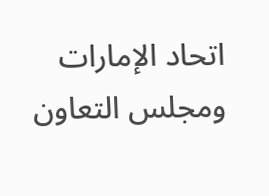اتحاد الإمارات ومجلس التعاون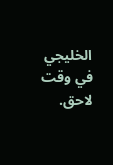الخليجي في وقت لاحق.